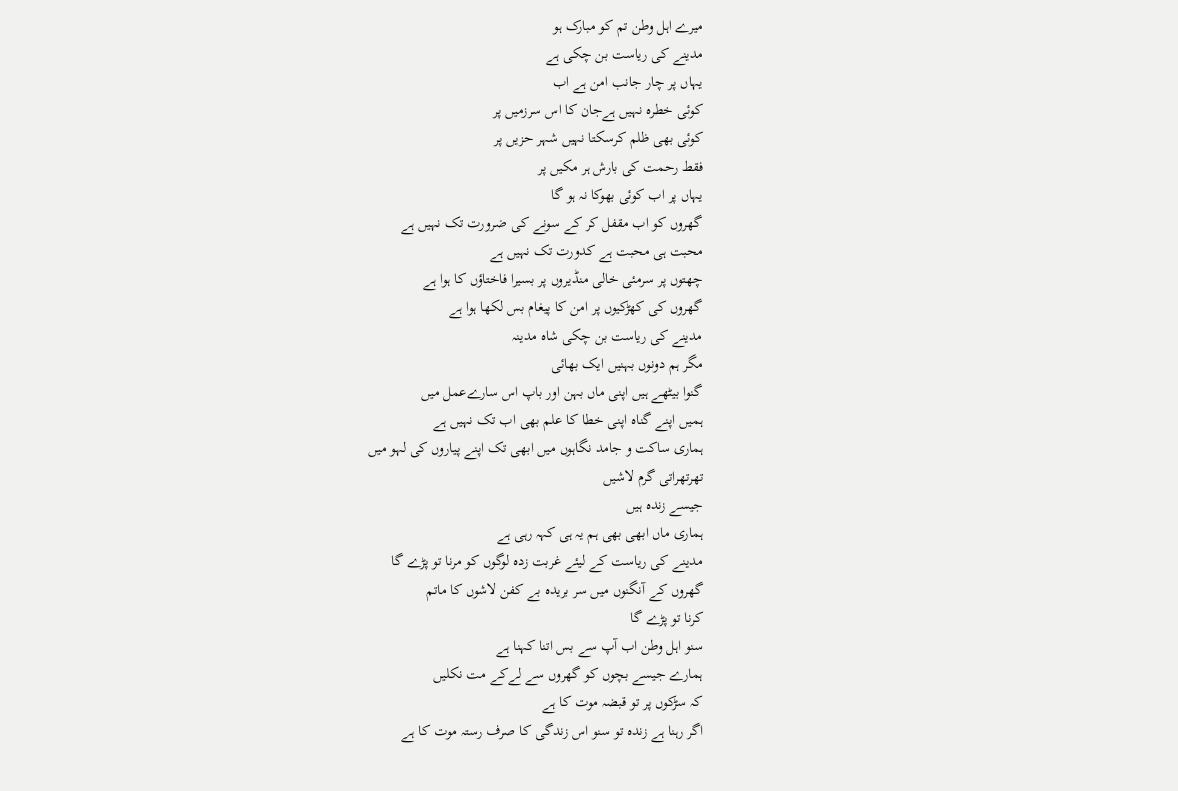میرے اہل وطن تم کو مبارک ہو
مدینے کی ریاست بن چکی ہے
یہاں پر چار جانب امن ہے اب
کوئی خطرہ نہیں ہےجان کا اس سرزمیں پر
کوئی بھی ظلم کرسکتا نہیں شہر حزیں پر
فقط رحمت کی بارش ہر مکیں پر
یہاں پر اب کوئی بھوکا نہ ہو گا
گھروں کو اب مقفل کر کے سونے کی ضرورت تک نہیں ہے
محبت ہی محبت ہے کدورت تک نہیں ہے
چھتوں پر سرمئی خالی منڈیروں پر بسیرا فاختاؤں کا ہوا ہے
گھروں کی کھڑکیوں پر امن کا پیغام بس لکھا ہوا ہے
مدینے کی ریاست بن چکی شاہ مدینہ
مگر ہم دونوں بہنیں ایک بھائی
گنوا بیٹھے ہیں اپنی ماں بہن اور باپ اس سارےعمل میں
ہمیں اپنے گناہ اپنی خطا کا علم بھی اب تک نہیں ہے
ہماری ساکت و جامد نگاہوں میں ابھی تک اپنے پیاروں کی لہو میں
تھرتھراتی گرم لاشیں
جیسے زندہ ہیں
ہماری ماں ابھی بھی ہم یہ ہی کہہ رہی ہے
مدینے کی ریاست کے لیئے غربت زدہ لوگوں کو مرنا تو پڑے گا
گھروں کے آنگنوں میں سر بریدہ بے کفن لاشوں کا ماتم
کرنا تو پڑے گا
سنو اہل وطن اب آپ سے بس اتنا کہنا ہے
ہمارے جیسے بچوں کو گھروں سے لےکے مت نکلیں
کہ سڑکوں پر تو قبضہ موت کا ہے
اگر رہنا ہے زندہ تو سنو اس زندگی کا صرف رستہ موت کا ہے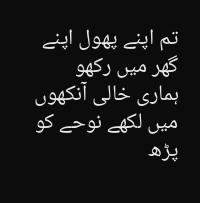تم اپنے پھول اپنے گھر میں رکھو
ہماری خالی آنکھوں میں لکھے نوحے کو پڑھ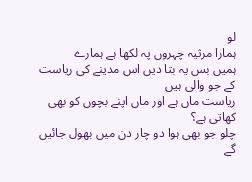لو
ہمارا مرثیہ چہروں پہ لکھا ہے ہمارے
ہمیں بس یہ بتا دیں اس مدینے کی ریاست کے جو والی ہیں
ریاست ماں ہے اور ماں اپنے بچوں کو بھی کھاتی ہے؟
چلو جو بھی ہوا دو چار دن میں بھول جائیں گے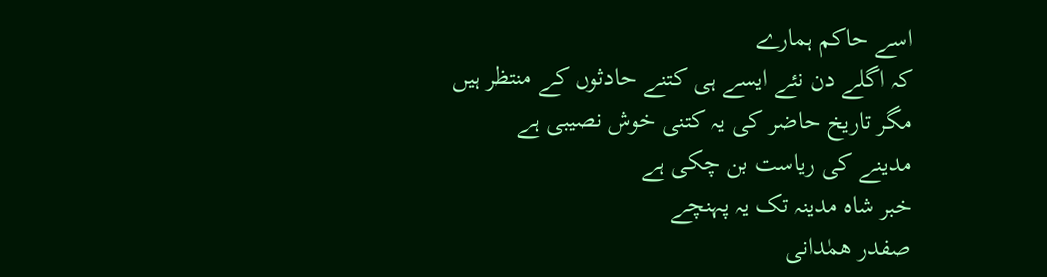اسے حاکم ہمارے
کہ اگلے دن نئے ایسے ہی کتنے حادثوں کے منتظر ہیں
مگر تاریخ حاضر کی یہ کتنی خوش نصیبی ہے
مدینے کی ریاست بن چکی ہے
خبر شاہ مدینہ تک یہ پہنچے
صفدر ھمٰدانی